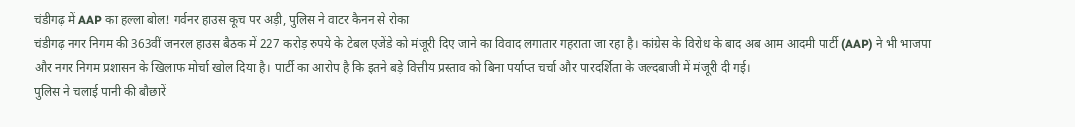चंडीगढ़ में AAP का हल्ला बोल! गर्वनर हाउस कूच पर अड़ी, पुलिस ने वाटर कैनन से रोका
चंडीगढ़ नगर निगम की 363वीं जनरल हाउस बैठक में 227 करोड़ रुपये के टेबल एजेंडे को मंजूरी दिए जाने का विवाद लगातार गहराता जा रहा है। कांग्रेस के विरोध के बाद अब आम आदमी पार्टी (AAP) ने भी भाजपा और नगर निगम प्रशासन के खिलाफ मोर्चा खोल दिया है। पार्टी का आरोप है कि इतने बड़े वित्तीय प्रस्ताव को बिना पर्याप्त चर्चा और पारदर्शिता के जल्दबाजी में मंजूरी दी गई।
पुलिस ने चलाई पानी की बौछारें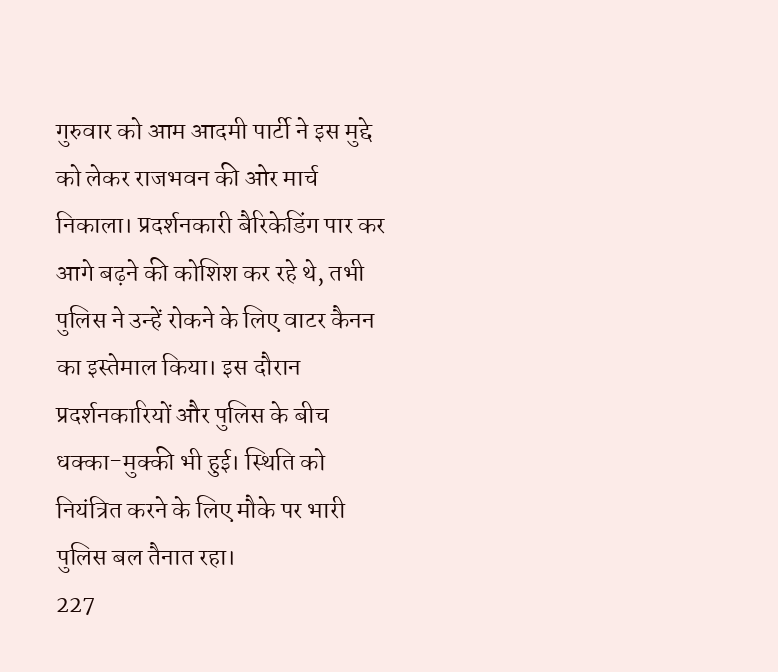गुरुवार को आम आदमी पार्टी ने इस मुद्दे को लेकर राजभवन की ओर मार्च निकाला। प्रदर्शनकारी बैरिकेडिंग पार कर आगे बढ़ने की कोशिश कर रहे थे, तभी पुलिस ने उन्हें रोकने के लिए वाटर कैनन का इस्तेमाल किया। इस दौरान प्रदर्शनकारियों और पुलिस के बीच धक्का-मुक्की भी हुई। स्थिति को नियंत्रित करने के लिए मौके पर भारी पुलिस बल तैनात रहा।
227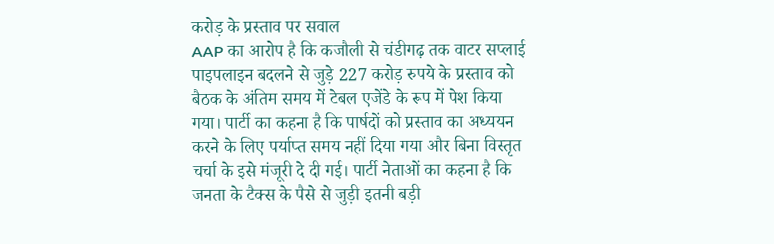करोड़ के प्रस्ताव पर सवाल
AAP का आरोप है कि कजौली से चंडीगढ़ तक वाटर सप्लाई पाइपलाइन बदलने से जुड़े 227 करोड़ रुपये के प्रस्ताव को बैठक के अंतिम समय में टेबल एजेंडे के रूप में पेश किया गया। पार्टी का कहना है कि पार्षदों को प्रस्ताव का अध्ययन करने के लिए पर्याप्त समय नहीं दिया गया और बिना विस्तृत चर्चा के इसे मंजूरी दे दी गई। पार्टी नेताओं का कहना है कि जनता के टैक्स के पैसे से जुड़ी इतनी बड़ी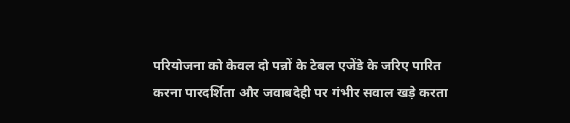परियोजना को केवल दो पन्नों के टेबल एजेंडे के जरिए पारित करना पारदर्शिता और जवाबदेही पर गंभीर सवाल खड़े करता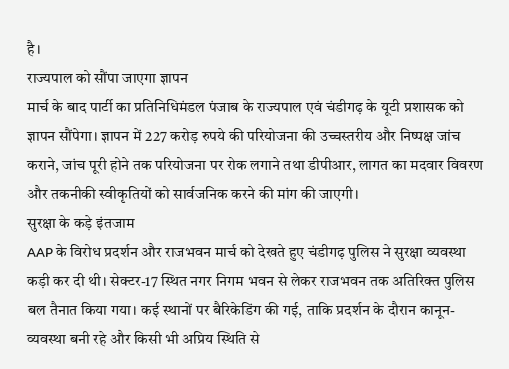है।
राज्यपाल को सौंपा जाएगा ज्ञापन
मार्च के बाद पार्टी का प्रतिनिधिमंडल पंजाब के राज्यपाल एवं चंडीगढ़ के यूटी प्रशासक को ज्ञापन सौंपेगा। ज्ञापन में 227 करोड़ रुपये की परियोजना की उच्चस्तरीय और निष्पक्ष जांच कराने, जांच पूरी होने तक परियोजना पर रोक लगाने तथा डीपीआर, लागत का मदवार विवरण और तकनीकी स्वीकृतियों को सार्वजनिक करने की मांग की जाएगी।
सुरक्षा के कड़े इंतजाम
AAP के विरोध प्रदर्शन और राजभवन मार्च को देखते हुए चंडीगढ़ पुलिस ने सुरक्षा व्यवस्था कड़ी कर दी थी। सेक्टर-17 स्थित नगर निगम भवन से लेकर राजभवन तक अतिरिक्त पुलिस बल तैनात किया गया। कई स्थानों पर बैरिकेडिंग की गई, ताकि प्रदर्शन के दौरान कानून-व्यवस्था बनी रहे और किसी भी अप्रिय स्थिति से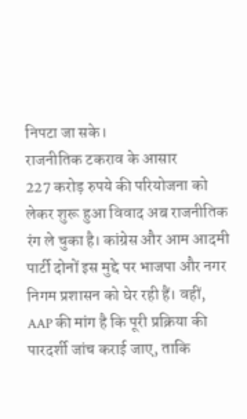निपटा जा सके।
राजनीतिक टकराव के आसार
227 करोड़ रुपये की परियोजना को लेकर शुरू हुआ विवाद अब राजनीतिक रंग ले चुका है। कांग्रेस और आम आदमी पार्टी दोनों इस मुद्दे पर भाजपा और नगर निगम प्रशासन को घेर रही हैं। वहीं, AAP की मांग है कि पूरी प्रक्रिया की पारदर्शी जांच कराई जाए, ताकि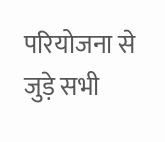परियोजना से जुड़े सभी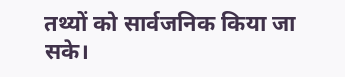तथ्यों को सार्वजनिक किया जा सके।